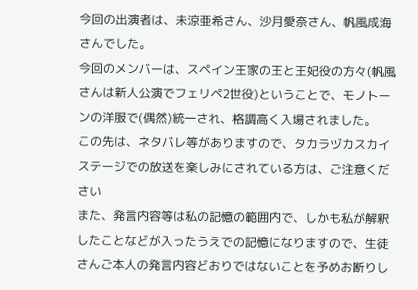今回の出演者は、未涼亜希さん、沙月愛奈さん、帆風成海さんでした。
今回のメンバーは、スペイン王家の王と王妃役の方々(帆風さんは新人公演でフェリペ2世役)ということで、モノトーンの洋服で(偶然)統一され、格調高く入場されました。
この先は、ネタバレ等がありますので、タカラヅカスカイステージでの放送を楽しみにされている方は、ご注意ください
また、発言内容等は私の記憶の範囲内で、しかも私が解釈したことなどが入ったうえでの記憶になりますので、生徒さんご本人の発言内容どおりではないことを予めお断りし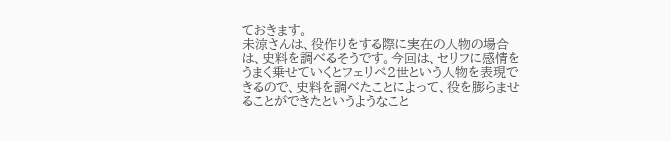ておきます。
未涼さんは、役作りをする際に実在の人物の場合は、史料を調べるそうです。今回は、セリフに感情をうまく乗せていくとフェリペ2世という人物を表現できるので、史料を調べたことによって、役を膨らませることができたというようなこと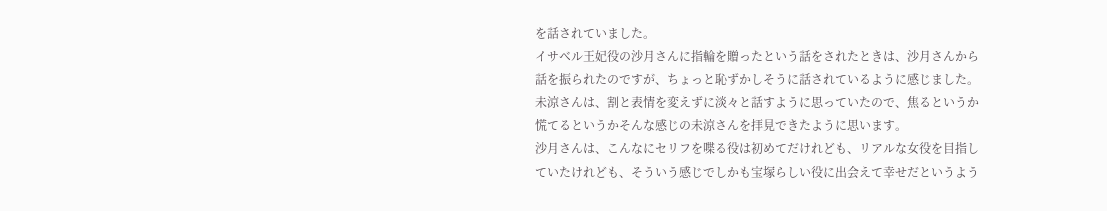を話されていました。
イサベル王妃役の沙月さんに指輪を贈ったという話をされたときは、沙月さんから話を振られたのですが、ちょっと恥ずかしそうに話されているように感じました。未涼さんは、割と表情を変えずに淡々と話すように思っていたので、焦るというか慌てるというかそんな感じの未涼さんを拝見できたように思います。
沙月さんは、こんなにセリフを喋る役は初めてだけれども、リアルな女役を目指していたけれども、そういう感じでしかも宝塚らしい役に出会えて幸せだというよう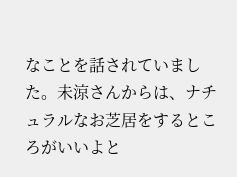なことを話されていました。未涼さんからは、ナチュラルなお芝居をするところがいいよと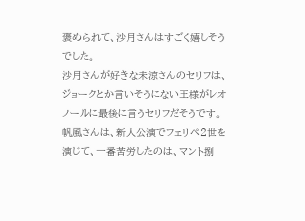褒められて、沙月さんはすごく嬉しそうでした。
沙月さんが好きな未涼さんのセリフは、ジョークとか言いそうにない王様がレオノールに最後に言うセリフだそうです。
帆風さんは、新人公演でフェリペ2世を演じて、一番苦労したのは、マント捌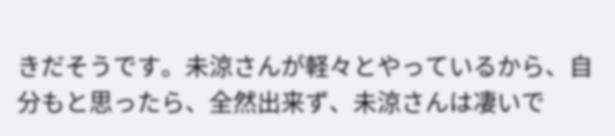きだそうです。未涼さんが軽々とやっているから、自分もと思ったら、全然出来ず、未涼さんは凄いで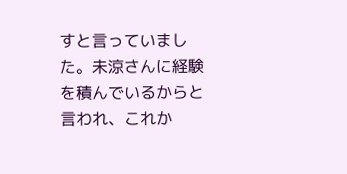すと言っていました。未涼さんに経験を積んでいるからと言われ、これか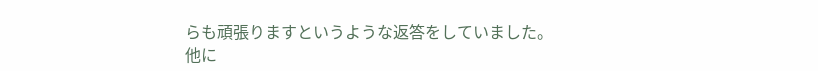らも頑張りますというような返答をしていました。
他に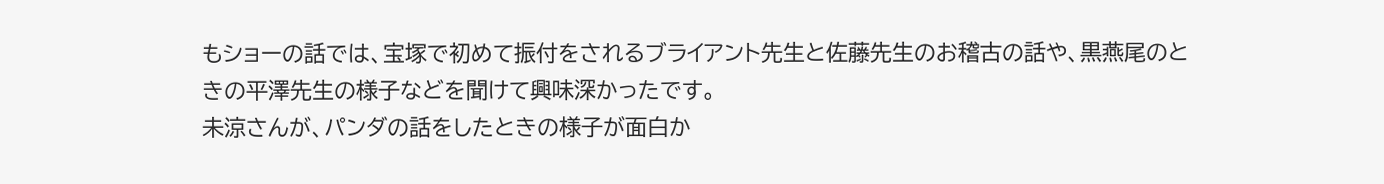もショーの話では、宝塚で初めて振付をされるブライアント先生と佐藤先生のお稽古の話や、黒燕尾のときの平澤先生の様子などを聞けて興味深かったです。
未涼さんが、パンダの話をしたときの様子が面白か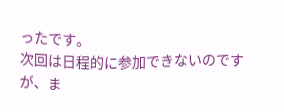ったです。
次回は日程的に参加できないのですが、ま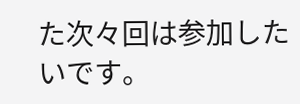た次々回は参加したいです。